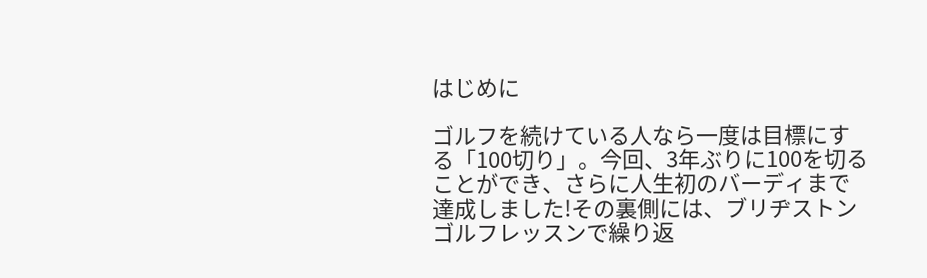はじめに

ゴルフを続けている人なら一度は目標にする「100切り」。今回、3年ぶりに100を切ることができ、さらに人生初のバーディまで達成しました!その裏側には、ブリヂストンゴルフレッスンで繰り返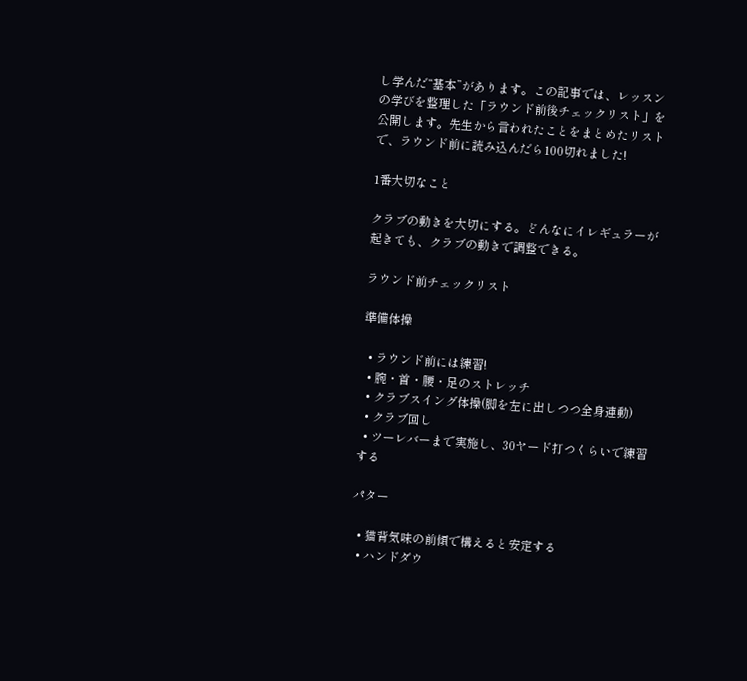し学んだ“基本”があります。この記事では、レッスンの学びを整理した「ラウンド前後チェックリスト」を公開します。先生から言われたことをまとめたリストで、ラウンド前に読み込んだら100切れました!

1番大切なこと

クラブの動きを大切にする。どんなにイレギュラーが起きても、クラブの動きで調整できる。

ラウンド前チェックリスト

準備体操

  • ラウンド前には練習!
  • 腕・首・腰・足のストレッチ
  • クラブスイング体操(脚を左に出しつつ全身連動)
  • クラブ回し
  • ツーレバーまで実施し、30ヤード打つくらいで練習する

パター

  • 猫背気味の前傾で構えると安定する
  • ハンドダウ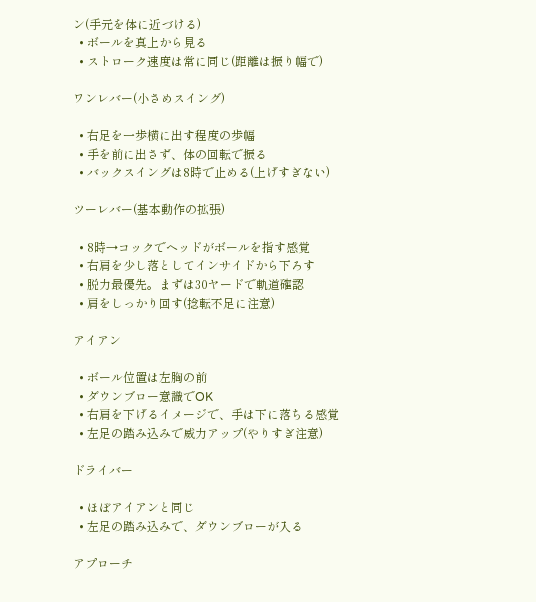ン(手元を体に近づける)
  • ボールを真上から見る
  • ストローク速度は常に同じ(距離は振り幅で)

ワンレバー(小さめスイング)

  • 右足を一歩横に出す程度の歩幅
  • 手を前に出さず、体の回転で振る
  • バックスイングは8時で止める(上げすぎない)

ツーレバー(基本動作の拡張)

  • 8時→コックでヘッドがボールを指す感覚
  • 右肩を少し落としてインサイドから下ろす
  • 脱力最優先。まずは30ヤードで軌道確認
  • 肩をしっかり回す(捻転不足に注意)

アイアン

  • ボール位置は左胸の前
  • ダウンブロー意識でOK
  • 右肩を下げるイメージで、手は下に落ちる感覚
  • 左足の踏み込みで威力アップ(やりすぎ注意)

ドライバー

  • ほぼアイアンと同じ
  • 左足の踏み込みで、ダウンブローが入る

アプローチ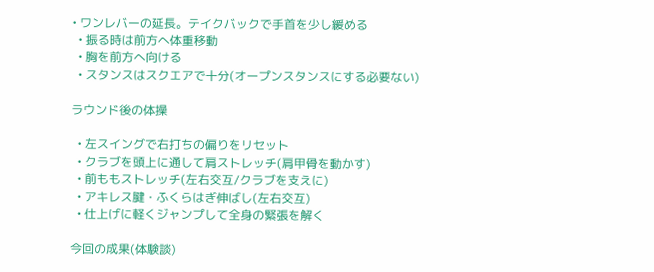• ワンレバーの延長。テイクバックで手首を少し緩める
  • 振る時は前方へ体重移動
  • 胸を前方へ向ける
  • スタンスはスクエアで十分(オープンスタンスにする必要ない)

ラウンド後の体操

  • 左スイングで右打ちの偏りをリセット
  • クラブを頭上に通して肩ストレッチ(肩甲骨を動かす)
  • 前ももストレッチ(左右交互/クラブを支えに)
  • アキレス腱・ふくらはぎ伸ばし(左右交互)
  • 仕上げに軽くジャンプして全身の緊張を解く

今回の成果(体験談)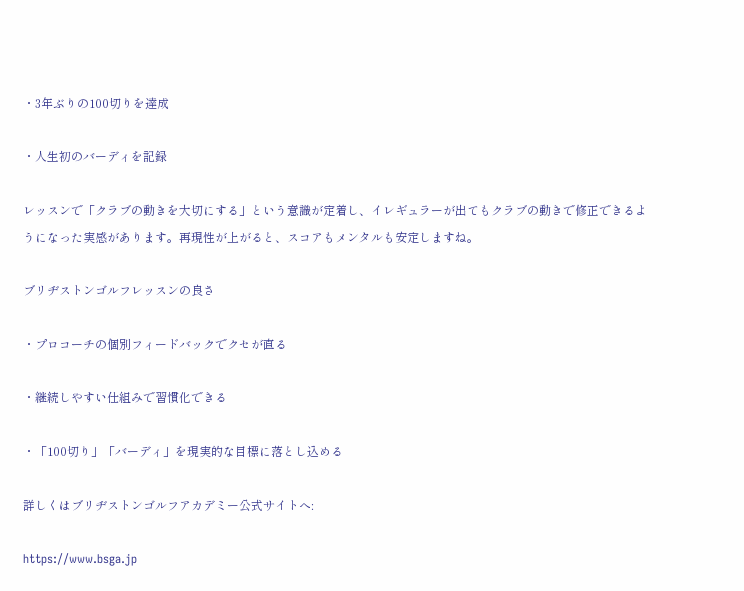・3年ぶりの100切りを達成

・人生初のバーディを記録

レッスンで「クラブの動きを大切にする」という意識が定着し、イレギュラーが出てもクラブの動きで修正できるようになった実感があります。再現性が上がると、スコアもメンタルも安定しますね。

ブリヂストンゴルフレッスンの良さ

・プロコーチの個別フィードバックでクセが直る

・継続しやすい仕組みで習慣化できる

・「100切り」「バーディ」を現実的な目標に落とし込める

詳しくはブリヂストンゴルフアカデミー公式サイトへ:

https://www.bsga.jp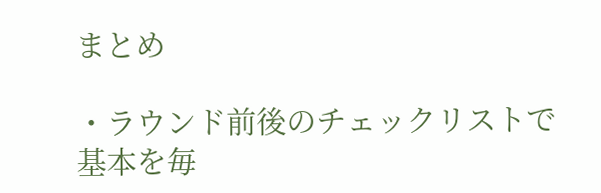まとめ

・ラウンド前後のチェックリストで基本を毎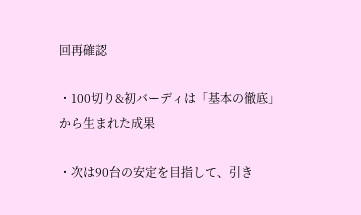回再確認

・100切り&初バーディは「基本の徹底」から生まれた成果

・次は90台の安定を目指して、引き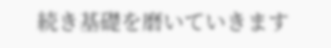続き基礎を磨いていきます